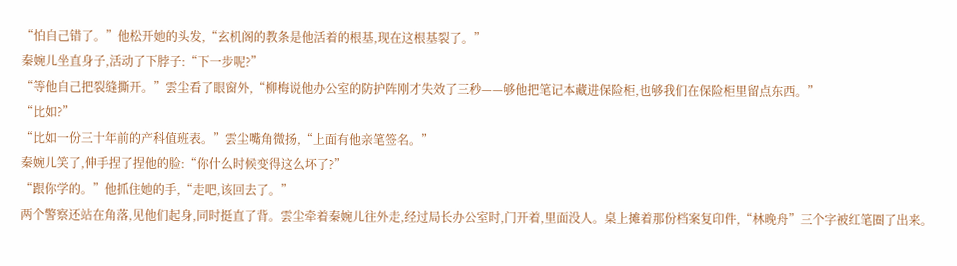“怕自己错了。”他松开她的头发,“玄机阁的教条是他活着的根基,现在这根基裂了。”
秦婉儿坐直身子,活动了下脖子:“下一步呢?”
“等他自己把裂缝撕开。”雲尘看了眼窗外,“柳梅说他办公室的防护阵刚才失效了三秒——够他把笔记本藏进保险柜,也够我们在保险柜里留点东西。”
“比如?”
“比如一份三十年前的产科值班表。”雲尘嘴角微扬,“上面有他亲笔签名。”
秦婉儿笑了,伸手捏了捏他的脸:“你什么时候变得这么坏了?”
“跟你学的。”他抓住她的手,“走吧,该回去了。”
两个警察还站在角落,见他们起身,同时挺直了背。雲尘牵着秦婉儿往外走,经过局长办公室时,门开着,里面没人。桌上摊着那份档案复印件,“林晚舟”三个字被红笔圈了出来。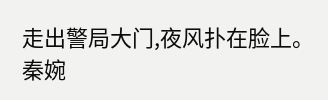走出警局大门,夜风扑在脸上。秦婉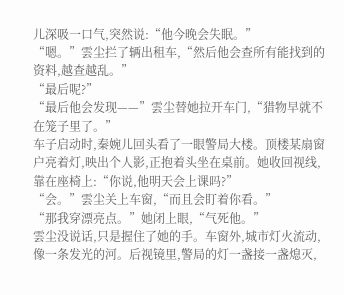儿深吸一口气,突然说:“他今晚会失眠。”
“嗯。”雲尘拦了辆出租车,“然后他会查所有能找到的资料,越查越乱。”
“最后呢?”
“最后他会发现——”雲尘替她拉开车门,“猎物早就不在笼子里了。”
车子启动时,秦婉儿回头看了一眼警局大楼。顶楼某扇窗户亮着灯,映出个人影,正抱着头坐在桌前。她收回视线,靠在座椅上:“你说,他明天会上课吗?”
“会。”雲尘关上车窗,“而且会盯着你看。”
“那我穿漂亮点。”她闭上眼,“气死他。”
雲尘没说话,只是握住了她的手。车窗外,城市灯火流动,像一条发光的河。后视镜里,警局的灯一盏接一盏熄灭,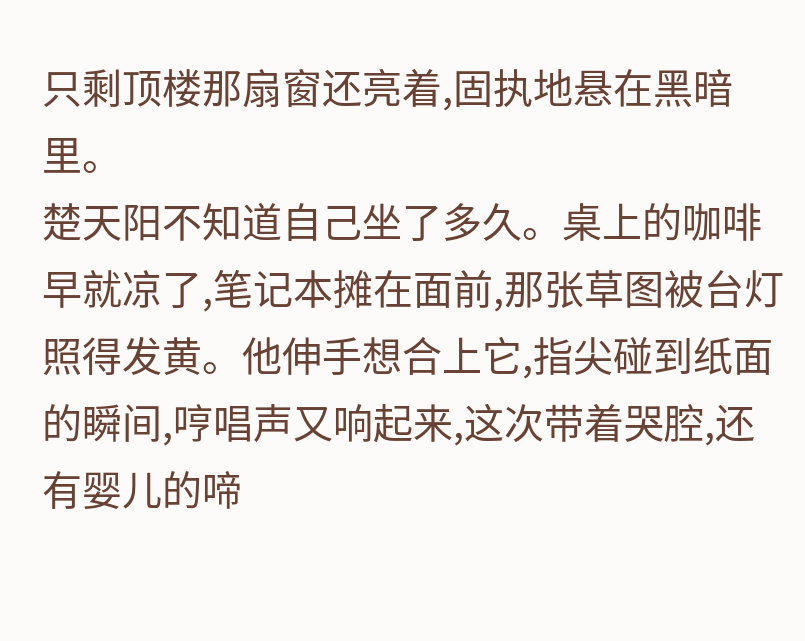只剩顶楼那扇窗还亮着,固执地悬在黑暗里。
楚天阳不知道自己坐了多久。桌上的咖啡早就凉了,笔记本摊在面前,那张草图被台灯照得发黄。他伸手想合上它,指尖碰到纸面的瞬间,哼唱声又响起来,这次带着哭腔,还有婴儿的啼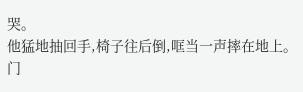哭。
他猛地抽回手,椅子往后倒,哐当一声摔在地上。门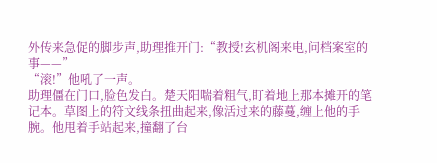外传来急促的脚步声,助理推开门:“教授!玄机阁来电,问档案室的事——”
“滚!”他吼了一声。
助理僵在门口,脸色发白。楚天阳喘着粗气,盯着地上那本摊开的笔记本。草图上的符文线条扭曲起来,像活过来的藤蔓,缠上他的手腕。他甩着手站起来,撞翻了台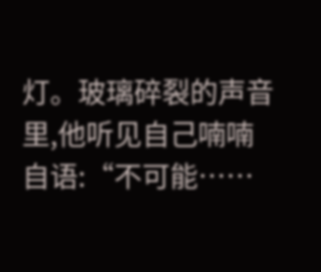灯。玻璃碎裂的声音里,他听见自己喃喃自语:“不可能……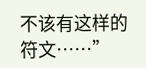不该有这样的符文……”